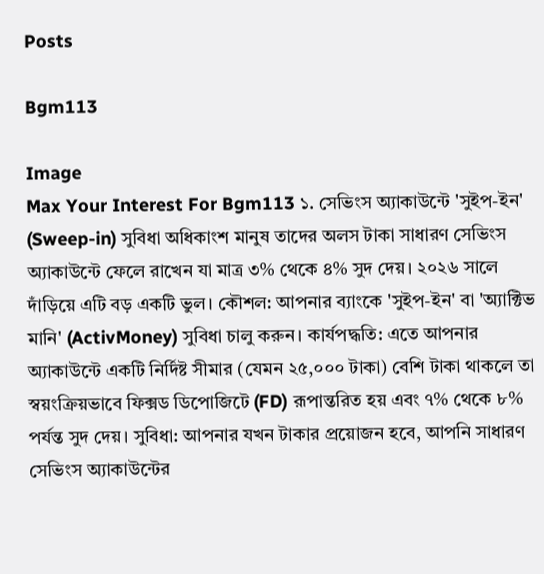Posts

Bgm113

Image
Max Your Interest For Bgm113 ১. সেভিংস অ্যাকাউন্টে 'সুইপ-ইন' (Sweep-in) সুবিধা অধিকাংশ মানুষ তাদের অলস টাকা সাধারণ সেভিংস অ্যাকাউন্টে ফেলে রাখেন যা মাত্র ৩% থেকে ৪% সুদ দেয়। ২০২৬ সালে দাঁড়িয়ে এটি বড় একটি ভুল। কৌশল: আপনার ব্যাংকে 'সুইপ-ইন' বা 'অ্যাক্টিভ মানি' (ActivMoney) সুবিধা চালু করুন। কার্যপদ্ধতি: এতে আপনার অ্যাকাউন্টে একটি নির্দিষ্ট সীমার (যেমন ২৫,০০০ টাকা) বেশি টাকা থাকলে তা স্বয়ংক্রিয়ভাবে ফিক্সড ডিপোজিটে (FD) রূপান্তরিত হয় এবং ৭% থেকে ৮% পর্যন্ত সুদ দেয়। সুবিধা: আপনার যখন টাকার প্রয়োজন হবে, আপনি সাধারণ সেভিংস অ্যাকাউন্টের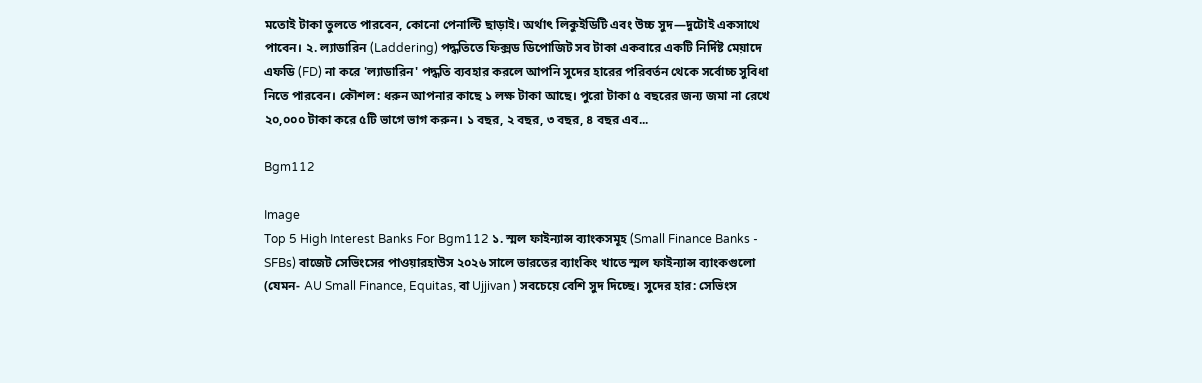মতোই টাকা তুলতে পারবেন, কোনো পেনাল্টি ছাড়াই। অর্থাৎ লিকুইডিটি এবং উচ্চ সুদ—দুটোই একসাথে পাবেন। ২. ল্যাডারিন (Laddering) পদ্ধতিতে ফিক্সড ডিপোজিট সব টাকা একবারে একটি নির্দিষ্ট মেয়াদে এফডি (FD) না করে 'ল্যাডারিন' পদ্ধতি ব্যবহার করলে আপনি সুদের হারের পরিবর্তন থেকে সর্বোচ্চ সুবিধা নিতে পারবেন। কৌশল: ধরুন আপনার কাছে ১ লক্ষ টাকা আছে। পুরো টাকা ৫ বছরের জন্য জমা না রেখে ২০,০০০ টাকা করে ৫টি ভাগে ভাগ করুন। ১ বছর, ২ বছর, ৩ বছর, ৪ বছর এব...

Bgm112

Image
Top 5 High Interest Banks For Bgm112 ১. স্মল ফাইন্যান্স ব্যাংকসমূহ (Small Finance Banks - SFBs) বাজেট সেভিংসের পাওয়ারহাউস ২০২৬ সালে ভারতের ব্যাংকিং খাতে স্মল ফাইন্যান্স ব্যাংকগুলো (যেমন- AU Small Finance, Equitas, বা Ujjivan ) সবচেয়ে বেশি সুদ দিচ্ছে। সুদের হার: সেভিংস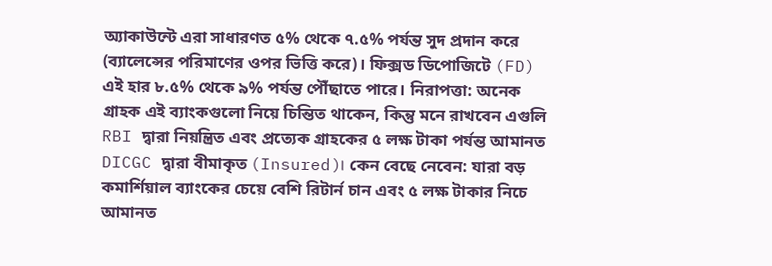অ্যাকাউন্টে এরা সাধারণত ৫% থেকে ৭.৫% পর্যন্ত সুদ প্রদান করে (ব্যালেন্সের পরিমাণের ওপর ভিত্তি করে)। ফিক্সড ডিপোজিটে (FD) এই হার ৮.৫% থেকে ৯% পর্যন্ত পৌঁছাতে পারে। নিরাপত্তা: অনেক গ্রাহক এই ব্যাংকগুলো নিয়ে চিন্তিত থাকেন, কিন্তু মনে রাখবেন এগুলি RBI দ্বারা নিয়ন্ত্রিত এবং প্রত্যেক গ্রাহকের ৫ লক্ষ টাকা পর্যন্ত আমানত DICGC দ্বারা বীমাকৃত (Insured)। কেন বেছে নেবেন: যারা বড় কমার্শিয়াল ব্যাংকের চেয়ে বেশি রিটার্ন চান এবং ৫ লক্ষ টাকার নিচে আমানত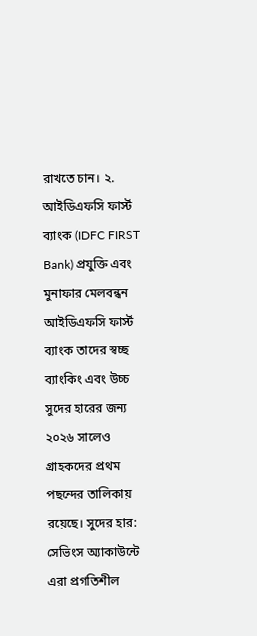রাখতে চান। ২. আইডিএফসি ফার্স্ট ব্যাংক (IDFC FIRST Bank) প্রযুক্তি এবং মুনাফার মেলবন্ধন আইডিএফসি ফার্স্ট ব্যাংক তাদের স্বচ্ছ ব্যাংকিং এবং উচ্চ সুদের হারের জন্য ২০২৬ সালেও গ্রাহকদের প্রথম পছন্দের তালিকায় রয়েছে। সুদের হার: সেভিংস অ্যাকাউন্টে এরা প্রগতিশীল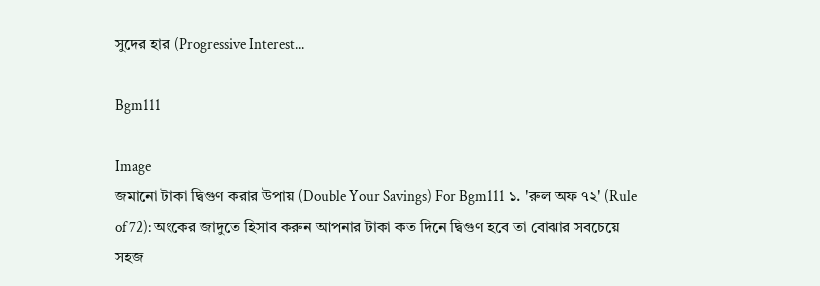সুদের হার (Progressive Interest...

Bgm111

Image
জমানো টাকা দ্বিগুণ করার উপায় (Double Your Savings) For Bgm111 ১. 'রুল অফ ৭২' (Rule of 72): অংকের জাদুতে হিসাব করুন আপনার টাকা কত দিনে দ্বিগুণ হবে তা বোঝার সবচেয়ে সহজ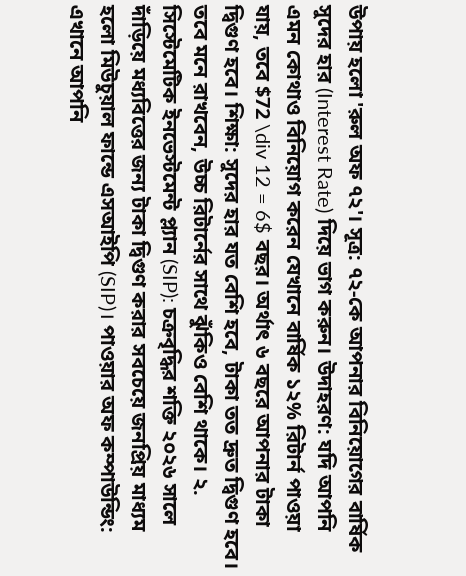উপায় হলো 'রুল অফ ৭২'। সূত্র: ৭২-কে আপনার বিনিয়োগের বার্ষিক সুদের হার (Interest Rate) দিয়ে ভাগ করুন। উদাহরণ: যদি আপনি এমন কোথাও বিনিয়োগ করেন যেখানে বার্ষিক ১২% রিটার্ন পাওয়া যায়, তবে $72 \div 12 = 6$ বছর। অর্থাৎ ৬ বছরে আপনার টাকা দ্বিগুণ হবে। শিক্ষা: সুদের হার যত বেশি হবে, টাকা তত দ্রুত দ্বিগুণ হবে। তবে মনে রাখবেন, উচ্চ রিটার্নের সাথে ঝুঁকিও বেশি থাকে। ২. সিস্টেমেটিক ইনভেস্টমেন্ট প্ল্যান (SIP): চক্রবৃদ্ধির শক্তি ২০২৬ সালে দাঁড়িয়ে মধ্যবিত্তের জন্য টাকা দ্বিগুণ করার সবচেয়ে জনপ্রিয় মাধ্যম হলো মিউচুয়াল ফান্ডে এসআইপি (SIP)। পাওয়ার অফ কম্পাউন্ডিং: এখানে আপনি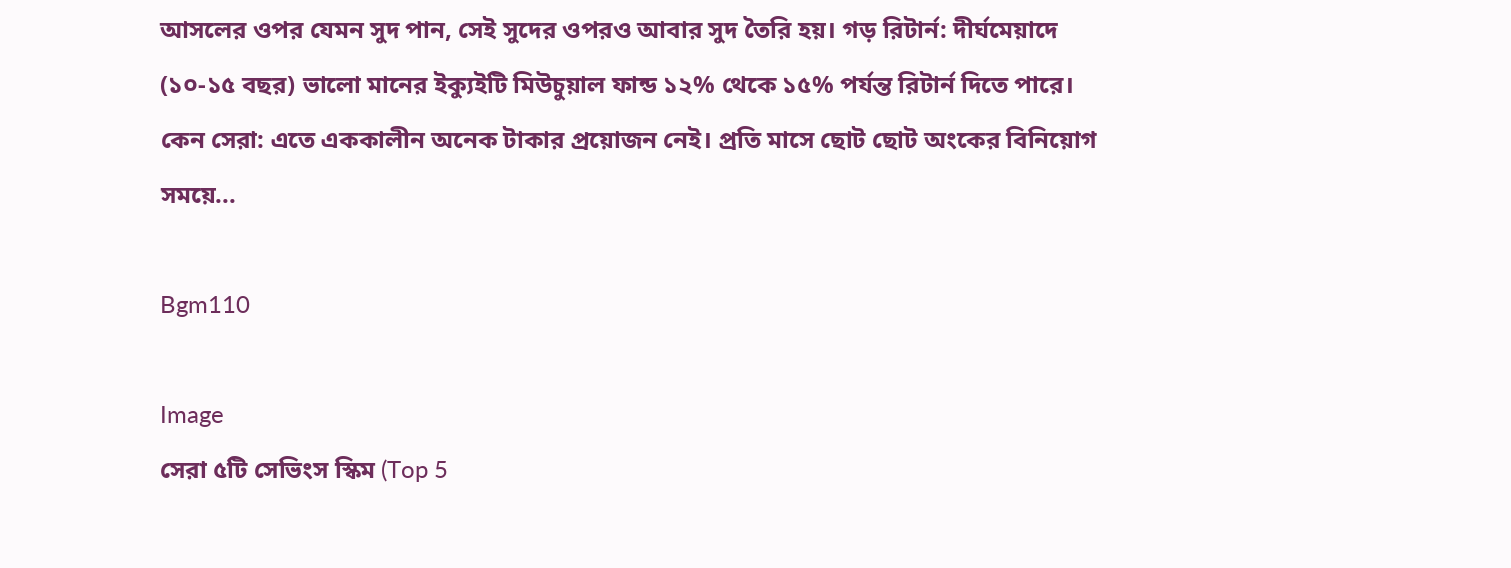আসলের ওপর যেমন সুদ পান, সেই সুদের ওপরও আবার সুদ তৈরি হয়। গড় রিটার্ন: দীর্ঘমেয়াদে (১০-১৫ বছর) ভালো মানের ইক্যুইটি মিউচুয়াল ফান্ড ১২% থেকে ১৫% পর্যন্ত রিটার্ন দিতে পারে। কেন সেরা: এতে এককালীন অনেক টাকার প্রয়োজন নেই। প্রতি মাসে ছোট ছোট অংকের বিনিয়োগ সময়ে...

Bgm110

Image
সেরা ৫টি সেভিংস স্কিম (Top 5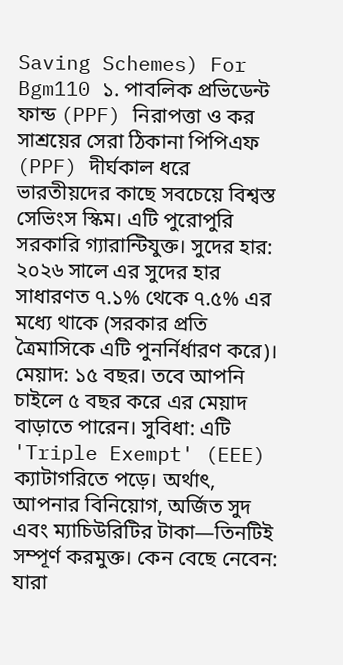Saving Schemes) For Bgm110 ১. পাবলিক প্রভিডেন্ট ফান্ড (PPF) নিরাপত্তা ও কর সাশ্রয়ের সেরা ঠিকানা পিপিএফ (PPF) দীর্ঘকাল ধরে ভারতীয়দের কাছে সবচেয়ে বিশ্বস্ত সেভিংস স্কিম। এটি পুরোপুরি সরকারি গ্যারান্টিযুক্ত। সুদের হার: ২০২৬ সালে এর সুদের হার সাধারণত ৭.১% থেকে ৭.৫% এর মধ্যে থাকে (সরকার প্রতি ত্রৈমাসিকে এটি পুনর্নির্ধারণ করে)। মেয়াদ: ১৫ বছর। তবে আপনি চাইলে ৫ বছর করে এর মেয়াদ বাড়াতে পারেন। সুবিধা: এটি 'Triple Exempt' (EEE) ক্যাটাগরিতে পড়ে। অর্থাৎ, আপনার বিনিয়োগ, অর্জিত সুদ এবং ম্যাচিউরিটির টাকা—তিনটিই সম্পূর্ণ করমুক্ত। কেন বেছে নেবেন: যারা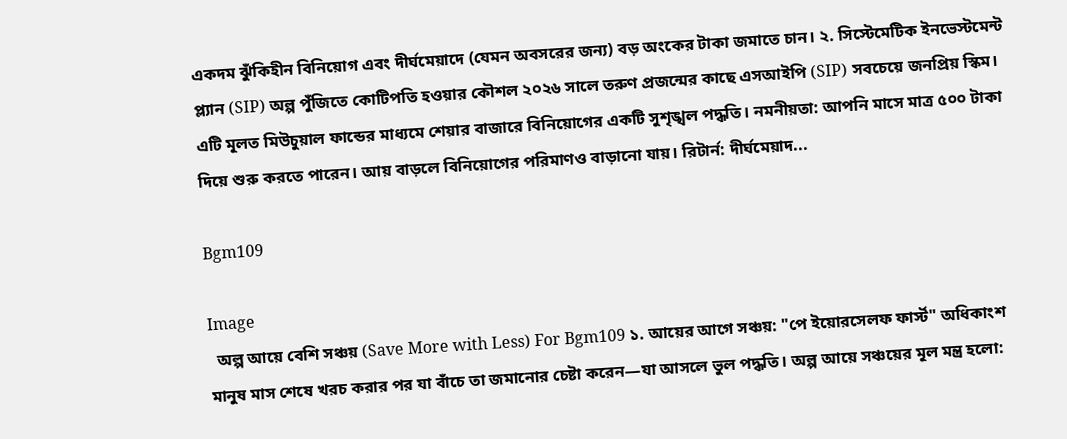একদম ঝুঁকিহীন বিনিয়োগ এবং দীর্ঘমেয়াদে (যেমন অবসরের জন্য) বড় অংকের টাকা জমাতে চান। ২. সিস্টেমেটিক ইনভেস্টমেন্ট প্ল্যান (SIP) অল্প পুঁজিতে কোটিপতি হওয়ার কৌশল ২০২৬ সালে তরুণ প্রজন্মের কাছে এসআইপি (SIP) সবচেয়ে জনপ্রিয় স্কিম। এটি মূলত মিউচুয়াল ফান্ডের মাধ্যমে শেয়ার বাজারে বিনিয়োগের একটি সুশৃঙ্খল পদ্ধতি। নমনীয়তা: আপনি মাসে মাত্র ৫০০ টাকা দিয়ে শুরু করতে পারেন। আয় বাড়লে বিনিয়োগের পরিমাণও বাড়ানো যায়। রিটার্ন: দীর্ঘমেয়াদ...

Bgm109

Image
  অল্প আয়ে বেশি সঞ্চয় (Save More with Less) For Bgm109 ১. আয়ের আগে সঞ্চয়: "পে ইয়োরসেলফ ফার্স্ট" অধিকাংশ মানুষ মাস শেষে খরচ করার পর যা বাঁচে তা জমানোর চেষ্টা করেন—যা আসলে ভুল পদ্ধতি। অল্প আয়ে সঞ্চয়ের মূল মন্ত্র হলো: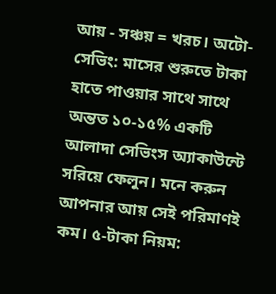আয় - সঞ্চয় = খরচ। অটো-সেভিং: মাসের শুরুতে টাকা হাতে পাওয়ার সাথে সাথে অন্তত ১০-১৫% একটি আলাদা সেভিংস অ্যাকাউন্টে সরিয়ে ফেলুন। মনে করুন আপনার আয় সেই পরিমাণই কম। ৫-টাকা নিয়ম: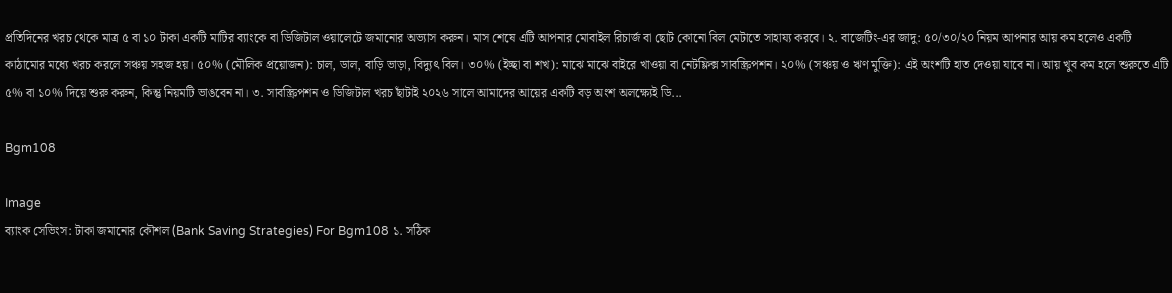প্রতিদিনের খরচ থেকে মাত্র ৫ বা ১০ টাকা একটি মাটির ব্যাংকে বা ডিজিটাল ওয়ালেটে জমানোর অভ্যাস করুন। মাস শেষে এটি আপনার মোবাইল রিচার্জ বা ছোট কোনো বিল মেটাতে সাহায্য করবে। ২. বাজেটিং-এর জাদু: ৫০/৩০/২০ নিয়ম আপনার আয় কম হলেও একটি কাঠামোর মধ্যে খরচ করলে সঞ্চয় সহজ হয়। ৫০% (মৌলিক প্রয়োজন): চাল, ডাল, বাড়ি ভাড়া, বিদ্যুৎ বিল। ৩০% (ইচ্ছা বা শখ): মাঝে মাঝে বাইরে খাওয়া বা নেটফ্লিক্স সাবস্ক্রিপশন। ২০% (সঞ্চয় ও ঋণ মুক্তি): এই অংশটি হাত দেওয়া যাবে না। আয় খুব কম হলে শুরুতে এটি ৫% বা ১০% দিয়ে শুরু করুন, কিন্তু নিয়মটি ভাঙবেন না। ৩. সাবস্ক্রিপশন ও ডিজিটাল খরচ ছাঁটাই ২০২৬ সালে আমাদের আয়ের একটি বড় অংশ অলক্ষ্যেই ডি...

Bgm108

Image
ব্যাংক সেভিংস: টাকা জমানোর কৌশল (Bank Saving Strategies) For Bgm108 ১. সঠিক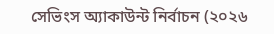সেভিংস অ্যাকাউন্ট নির্বাচন (২০২৬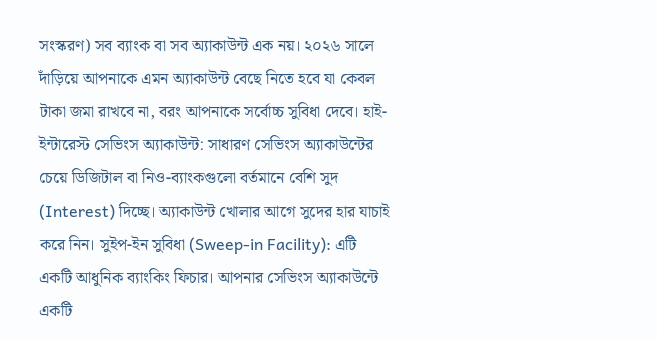সংস্করণ) সব ব্যাংক বা সব অ্যাকাউন্ট এক নয়। ২০২৬ সালে দাঁড়িয়ে আপনাকে এমন অ্যাকাউন্ট বেছে নিতে হবে যা কেবল টাকা জমা রাখবে না, বরং আপনাকে সর্বোচ্চ সুবিধা দেবে। হাই-ইন্টারেস্ট সেভিংস অ্যাকাউন্ট: সাধারণ সেভিংস অ্যাকাউন্টের চেয়ে ডিজিটাল বা নিও-ব্যাংকগুলো বর্তমানে বেশি সুদ (Interest) দিচ্ছে। অ্যাকাউন্ট খোলার আগে সুদের হার যাচাই করে নিন। সুইপ-ইন সুবিধা (Sweep-in Facility): এটি একটি আধুনিক ব্যাংকিং ফিচার। আপনার সেভিংস অ্যাকাউন্টে একটি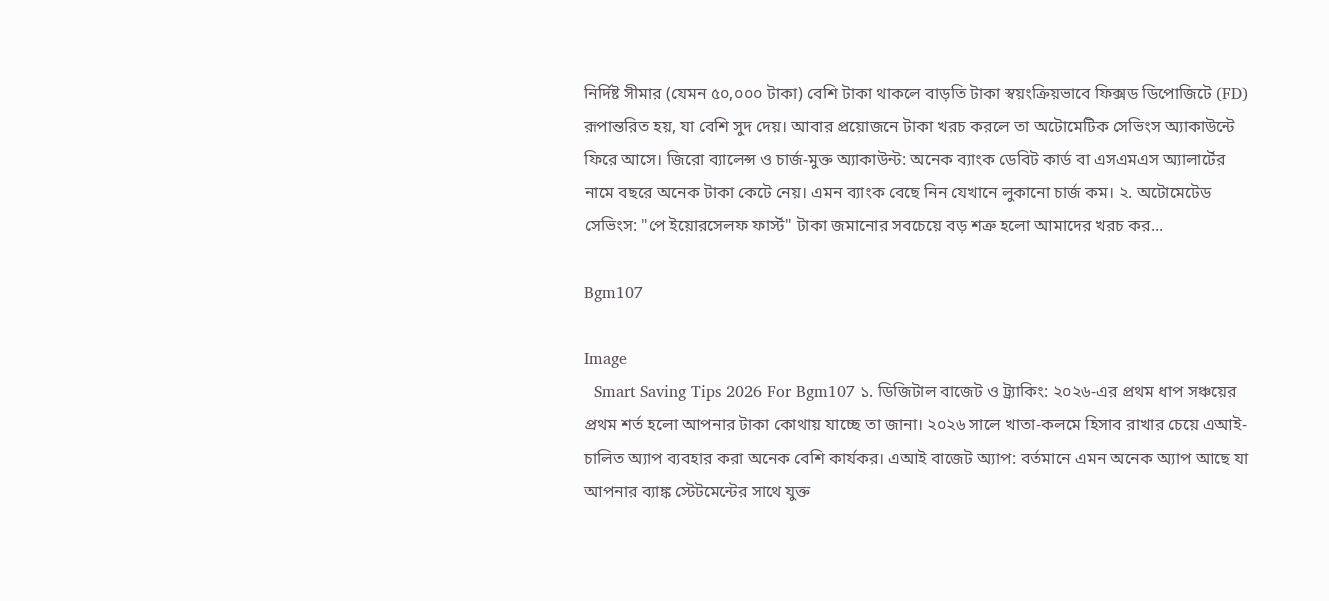নির্দিষ্ট সীমার (যেমন ৫০,০০০ টাকা) বেশি টাকা থাকলে বাড়তি টাকা স্বয়ংক্রিয়ভাবে ফিক্সড ডিপোজিটে (FD) রূপান্তরিত হয়, যা বেশি সুদ দেয়। আবার প্রয়োজনে টাকা খরচ করলে তা অটোমেটিক সেভিংস অ্যাকাউন্টে ফিরে আসে। জিরো ব্যালেন্স ও চার্জ-মুক্ত অ্যাকাউন্ট: অনেক ব্যাংক ডেবিট কার্ড বা এসএমএস অ্যালার্টের নামে বছরে অনেক টাকা কেটে নেয়। এমন ব্যাংক বেছে নিন যেখানে লুকানো চার্জ কম। ২. অটোমেটেড সেভিংস: "পে ইয়োরসেলফ ফার্স্ট" টাকা জমানোর সবচেয়ে বড় শত্রু হলো আমাদের খরচ কর...

Bgm107

Image
  Smart Saving Tips 2026 For Bgm107 ১. ডিজিটাল বাজেট ও ট্র্যাকিং: ২০২৬-এর প্রথম ধাপ সঞ্চয়ের প্রথম শর্ত হলো আপনার টাকা কোথায় যাচ্ছে তা জানা। ২০২৬ সালে খাতা-কলমে হিসাব রাখার চেয়ে এআই-চালিত অ্যাপ ব্যবহার করা অনেক বেশি কার্যকর। এআই বাজেট অ্যাপ: বর্তমানে এমন অনেক অ্যাপ আছে যা আপনার ব্যাঙ্ক স্টেটমেন্টের সাথে যুক্ত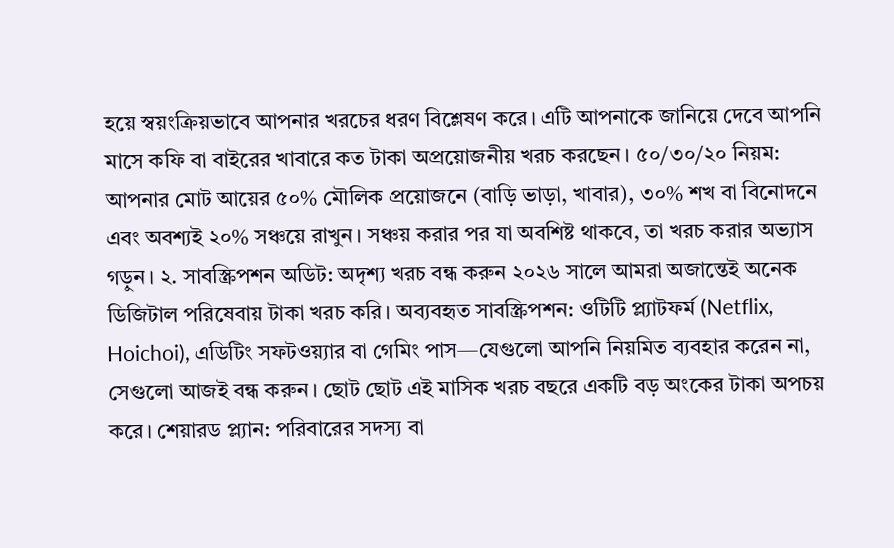হয়ে স্বয়ংক্রিয়ভাবে আপনার খরচের ধরণ বিশ্লেষণ করে। এটি আপনাকে জানিয়ে দেবে আপনি মাসে কফি বা বাইরের খাবারে কত টাকা অপ্রয়োজনীয় খরচ করছেন। ৫০/৩০/২০ নিয়ম: আপনার মোট আয়ের ৫০% মৌলিক প্রয়োজনে (বাড়ি ভাড়া, খাবার), ৩০% শখ বা বিনোদনে এবং অবশ্যই ২০% সঞ্চয়ে রাখুন। সঞ্চয় করার পর যা অবশিষ্ট থাকবে, তা খরচ করার অভ্যাস গড়ুন। ২. সাবস্ক্রিপশন অডিট: অদৃশ্য খরচ বন্ধ করুন ২০২৬ সালে আমরা অজান্তেই অনেক ডিজিটাল পরিষেবায় টাকা খরচ করি। অব্যবহৃত সাবস্ক্রিপশন: ওটিটি প্ল্যাটফর্ম (Netflix, Hoichoi), এডিটিং সফটওয়্যার বা গেমিং পাস—যেগুলো আপনি নিয়মিত ব্যবহার করেন না, সেগুলো আজই বন্ধ করুন। ছোট ছোট এই মাসিক খরচ বছরে একটি বড় অংকের টাকা অপচয় করে। শেয়ারড প্ল্যান: পরিবারের সদস্য বা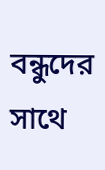বন্ধুদের সাথে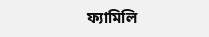ফ্যামিলি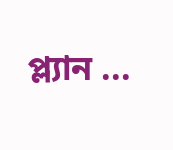প্ল্যান ...